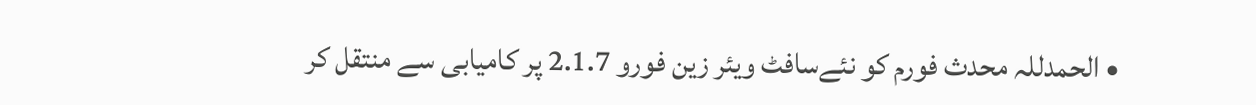• الحمدللہ محدث فورم کو نئےسافٹ ویئر زین فورو 2.1.7 پر کامیابی سے منتقل کر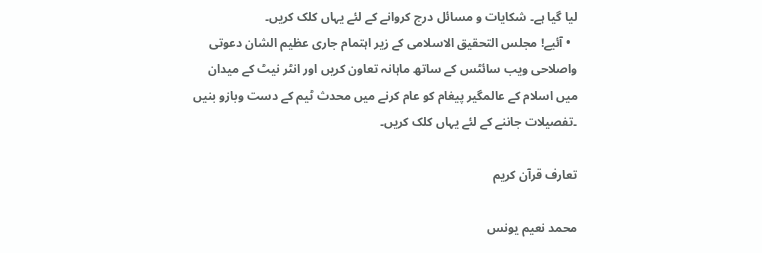لیا گیا ہے۔ شکایات و مسائل درج کروانے کے لئے یہاں کلک کریں۔
  • آئیے! مجلس التحقیق الاسلامی کے زیر اہتمام جاری عظیم الشان دعوتی واصلاحی ویب سائٹس کے ساتھ ماہانہ تعاون کریں اور انٹر نیٹ کے میدان میں اسلام کے عالمگیر پیغام کو عام کرنے میں محدث ٹیم کے دست وبازو بنیں ۔تفصیلات جاننے کے لئے یہاں کلک کریں۔

تعارف قرآن کریم

محمد نعیم یونس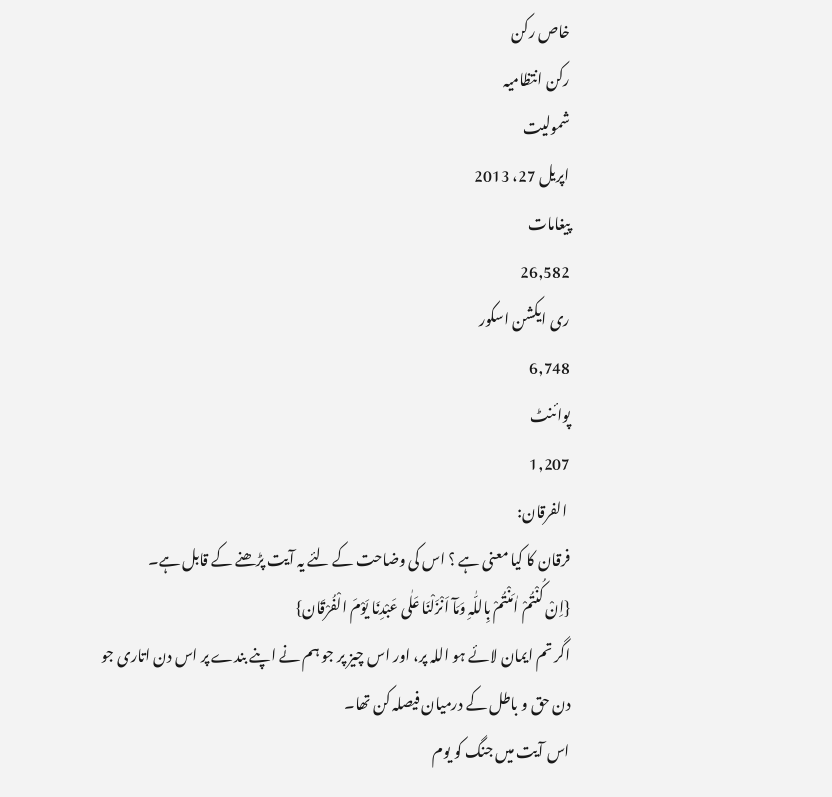خاص رکن
رکن انتظامیہ
شمولیت
اپریل 27، 2013
پیغامات
26,582
ری ایکشن اسکور
6,748
پوائنٹ
1,207
 الفرقان:
فرقان کا کیا معنی ہے ؟ اس کی وضاحت کے لئے یہ آیت پڑھنے کے قابل ہے۔
{اِنْ کُنْتُمْ اٰمَنْتُمْ بِاللّٰہِ وَمَآ اَنْزَلْنَا عَلٰی عَبْدِنَا یَوْمَ الْفُرْقَان}
اگر تم ایمان لائے ہو اللہ پر، اور اس چیز پر جو ہم نے اپنے بندے پر اس دن اتاری جو دن حق و باطل کے درمیان فیصلہ کن تھا۔
اس آیت میں جنگ کو یوم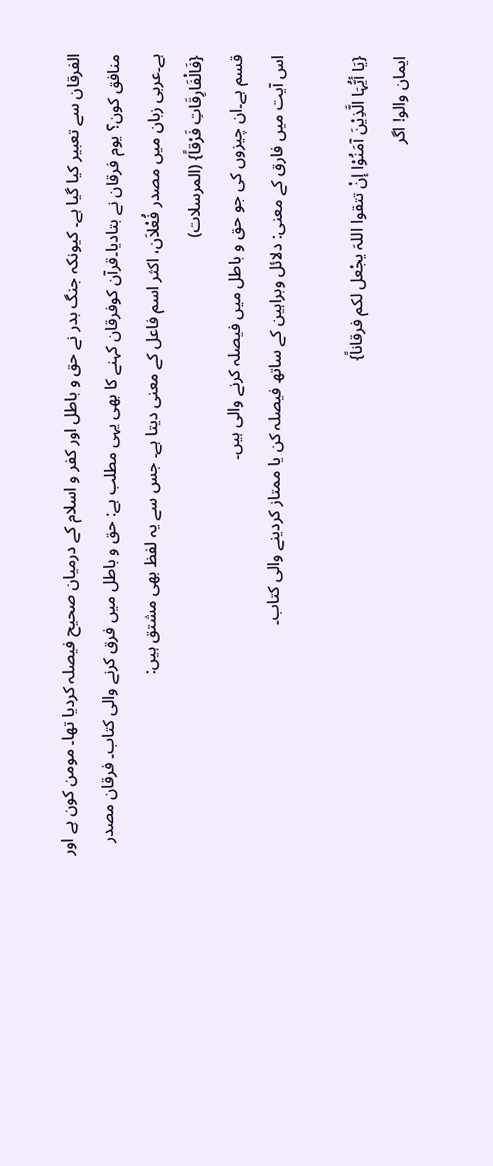الفرقان سے تعبیر کیا گیا ہے۔ کیونکہ جنگ بدر نے حق و باطل اور کفر و اسلام کے درمیان صحیح فیصلہ کردیا تھا۔ مومن کون ہے اور منافق کون؟ یوم فرقان نے بتادیا۔قرآن کوفرقان کہنے کا بھی یہی مطلب ہے: حق و باطل میں فرق کرنے والی کتاب۔ فرقان مصدر ہے۔عربی زبان میں مصدر فُعْلاَن، اکثر اسم فاعل کے معنی دیتا ہے۔ جس سے یہ لفظ بھی مشتق ہیں:
{فَالْفَارِقَاتِ فَرْقاً} (المرسلات)
قسم ہے۔ان چیزوں کی جو حق و باطل میں فیصلہ کرنے والی ہیں۔
اس آیت میں فارق کے معنی: دلائل وبراہین کے ساتھ فیصلہ کن یا ممتاز کردینے والی کتاب۔

{یَا أیُّہَا الَّذِیْنَ آمَنُوْا إنْ تتقوا اللہَ یجْعل لکم فرقاناً}
ایمان والو! اگر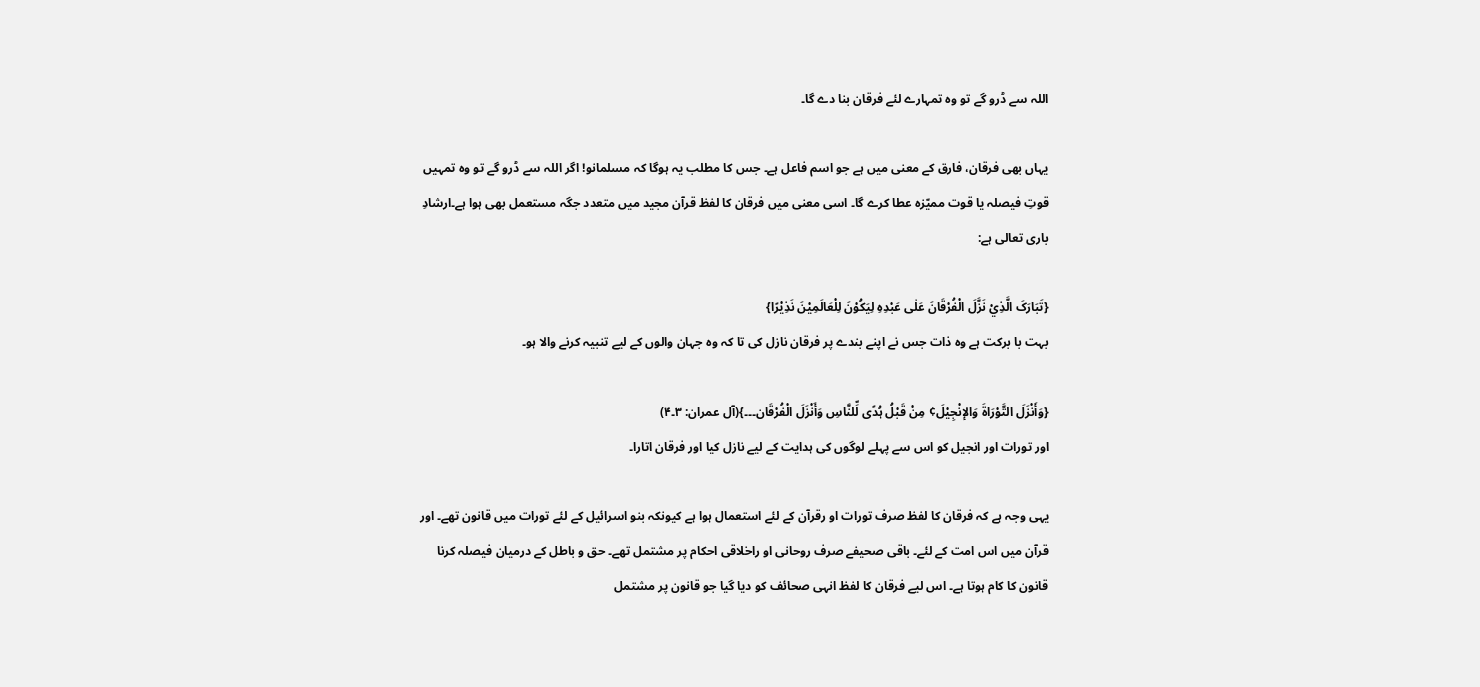اللہ سے ڈرو گے تو وہ تمہارے لئے فرقان بنا دے گا۔

یہاں بھی فرقان، فارق کے معنی میں ہے جو اسم فاعل ہے۔ جس کا مطلب یہ ہوگا کہ مسلمانو! اگر اللہ سے ڈرو گے تو وہ تمہیں قوتِ فیصلہ یا قوت ممیّزہ عطا کرے گا۔ اسی معنی میں فرقان کا لفظ قرآن مجید میں متعدد جگہ مستعمل بھی ہوا ہے۔ارشادِ باری تعالی ہے:

{تَبَارَکَ الَّذِيْ نَزَّلَ الْفُرْقَانَ عَلٰی عَبْدِہِ لِیَکُوْنَ لِلْعَالَمِیْنَ نَذِیْرًا}
بہت با برکت ہے وہ ذات جس نے اپنے بندے پر فرقان نازل کی تا کہ وہ جہان والوں کے لیے تنبیہ کرنے والا ہو۔

{وَأَنْزَلَ التَّوْرَاۃَ وَالإنْجِیْلَ¢ مِنْ قَبْلُ ہُدًی لِّلنَّاسِ وَأَنْزَلَ الْفُرْقَان۔۔۔}(آل عمران: ۳۔۴)
اور تورات اور انجیل کو اس سے پہلے لوگوں کی ہدایت کے لیے نازل کیا اور فرقان اتارا۔

یہی وجہ ہے کہ فرقان کا لفظ صرف تورات او رقرآن کے لئے استعمال ہوا ہے کیونکہ بنو اسرائیل کے لئے تورات میں قانون تھے۔ اور قرآن میں اس امت کے لئے۔ باقی صحیفے صرف روحانی او راخلاقی احکام پر مشتمل تھے۔ حق و باطل کے درمیان فیصلہ کرنا قانون کا کام ہوتا ہے۔ اس لیے فرقان کا لفظ انہی صحائف کو دیا گیا جو قانون پر مشتمل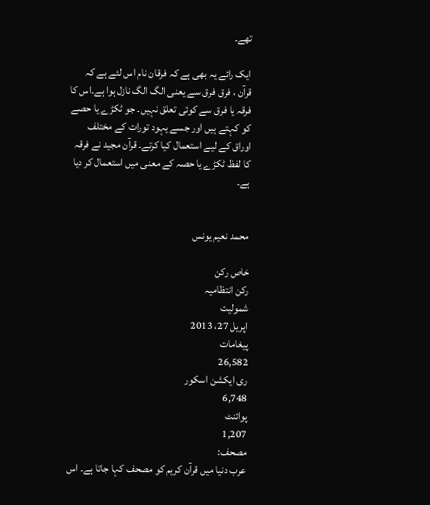تھے۔

ایک رائے یہ بھی ہے کہ فرقان نام اس لئے ہے کہ قرآن ، فرق فرق سے یعنی الگ الگ نازل ہوا ہے۔اس کا فرقہ یا فرق سے کوئی تعلق نہیں۔ جو ٹکڑے یا حصے کو کہتے ہیں اور جسے یہود تورات کے مختلف اوراق کے لیے استعمال کیا کرتے۔ قرآن مجید نے فرقہ کا لفظ ٹکڑے یا حصہ کے معنی میں استعمال کر دیا ہے۔


محمد نعیم یونس

خاص رکن
رکن انتظامیہ
شمولیت
اپریل 27، 2013
پیغامات
26,582
ری ایکشن اسکور
6,748
پوائنٹ
1,207
مصحف:
عرب دنیا میں قرآن کریم کو مصحف کہا جاتا ہے۔ اس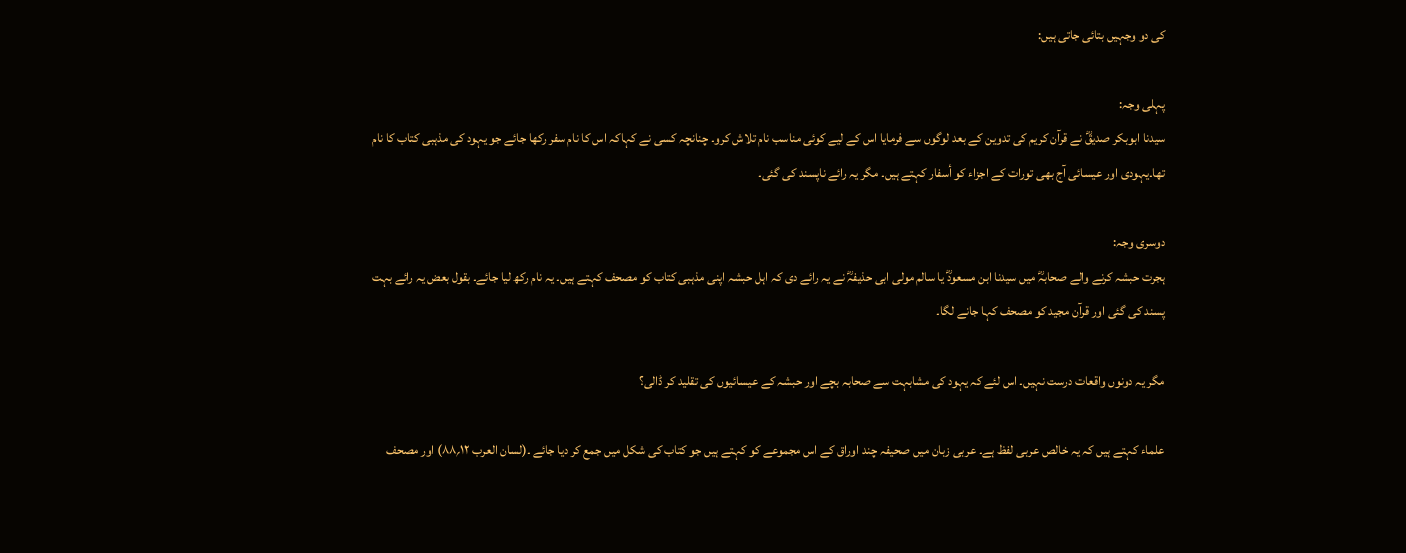کی دو وجہیں بتائی جاتی ہیں:

پہلی وجہ:
سیدنا ابوبکر صدیقؓ نے قرآن کریم کی تدوین کے بعد لوگوں سے فرمایا اس کے لیے کوئی مناسب نام تلاش کرو۔ چنانچہ کسی نے کہاکہ اس کا نام سفر رکھا جائے جو یہود کی مذہبی کتاب کا نام تھا۔یہودی اور عیسائی آج بھی تورات کے اجزاء کو أسفار کہتے ہیں۔ مگر یہ رائے ناپسند کی گئی۔

دوسری وجہ:
ہجرت حبشہ کرنے والے صحابہؓ میں سیدنا ابن مسعودؓ یا سالم مولی ابی حذیفہؓ نے یہ رائے دی کہ اہل حبشہ اپنی مذہبی کتاب کو مصحف کہتے ہیں۔ یہ نام رکھ لیا جائے۔ بقول بعض یہ رائے بہت پسند کی گئی اور قرآن مجید کو مصحف کہا جانے لگا۔

مگر یہ دونوں واقعات درست نہیں۔ اس لئے کہ یہود کی مشابہت سے صحابہ بچے اور حبشہ کے عیسائیوں کی تقلید کر ڈالی؟

علماء کہتے ہیں کہ یہ خالص عربی لفظ ہے۔ عربی زبان میں صحیفہ چند اوراق کے اس مجموعے کو کہتے ہیں جو کتاب کی شکل میں جمع کر دیا جائے ۔(لسان العرب ۱۲؍۸۸) اور مصحف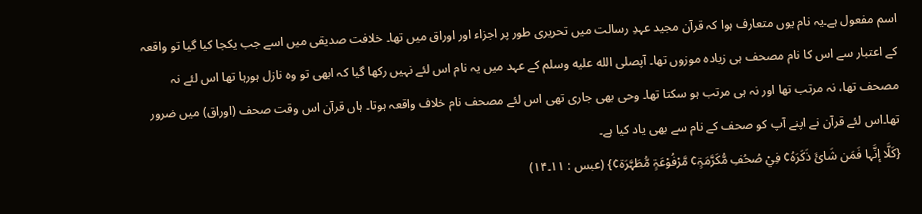اسم مفعول ہے۔یہ نام یوں متعارف ہوا کہ قرآن مجید عہدِ رسالت میں تحریری طور پر اجزاء اور اوراق میں تھا۔ خلافت صدیقی میں اسے جب یکجا کیا گیا تو واقعہ کے اعتبار سے اس کا نام مصحف ہی زیادہ موزوں تھا۔ آپصلى الله عليه وسلم کے عہد میں یہ نام اس لئے نہیں رکھا گیا کہ ابھی تو وہ نازل ہورہا تھا اس لئے نہ مصحف تھا، نہ مرتب تھا اور نہ ہی مرتب ہو سکتا تھا۔ وحی بھی جاری تھی اس لئے مصحف نام خلاف واقعہ ہوتا۔ ہاں قرآن اس وقت صحف (اوراق) میں ضرور تھا۔اس لئے قرآن نے اپنے آپ کو صحف کے نام سے بھی یاد کیا ہے۔
{کَلَّا إنَّہا فَمَن شَائَ ذَکَرَہُ¢ فِيْ صُحُفِ مُّکَرَّمَۃٍ¢ مَّرْفُوْعَۃٍ مُّطَہَّرَۃ¢} (عبس : ۱۱۔۱۴)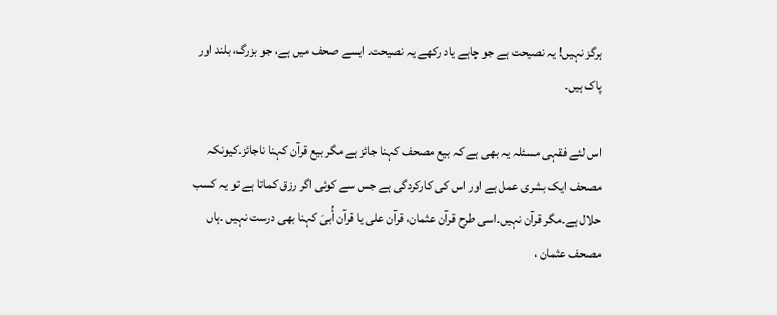ہرگز نہیں! یہ نصیحت ہے جو چاہے یاد رکھے یہ نصیحت۔ ایسے صحف میں ہے، جو بزرگ، بلند اور پاک ہیں۔

اس لئے فقہی مسئلہ یہ بھی ہے کہ بیع مصحف کہنا جائز ہے مگر بیع قرآن کہنا ناجائز۔کیونکہ مصحف ایک بشری عمل ہے اور اس کی کارکردگی ہے جس سے کوئی اگر رزق کماتا ہے تو یہ کسب حلال ہے۔مگر قرآن نہیں۔اسی طرح قرآن عثمان، قرآن علی یا قرآن أُبیَ کہنا بھی درست نہیں ۔ہاں مصحف عثمان ،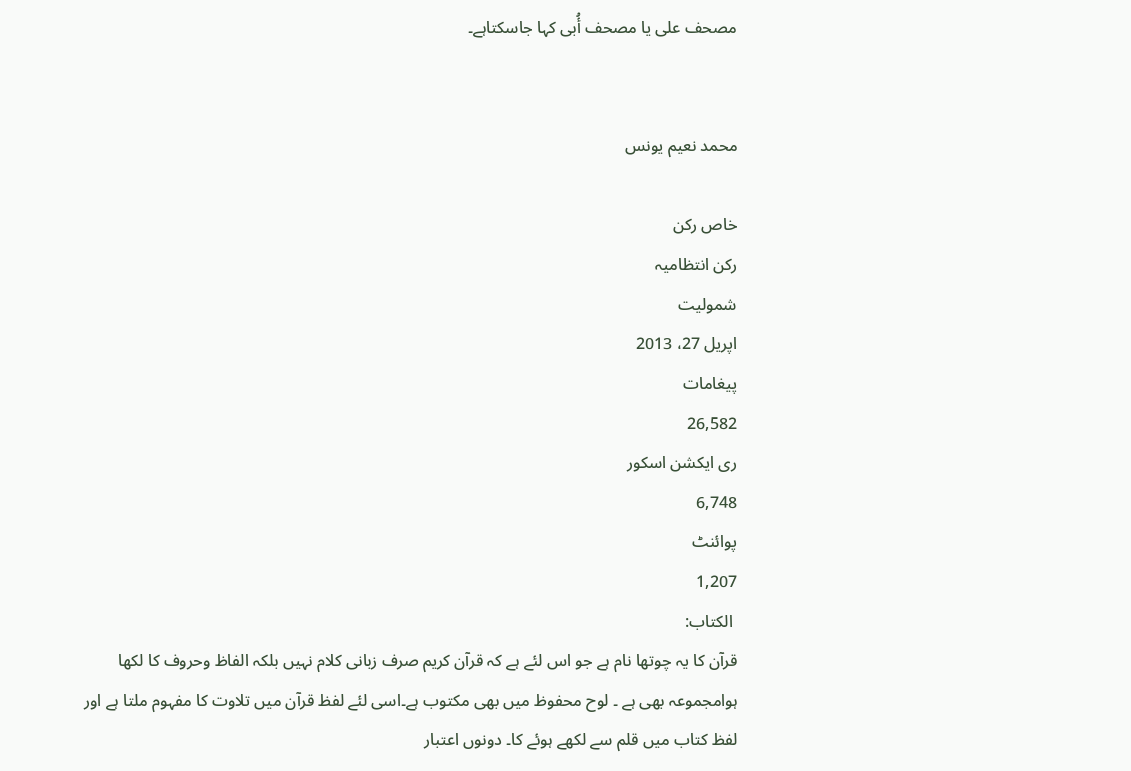مصحف علی یا مصحف أُبی کہا جاسکتاہے۔


محمد نعیم یونس

خاص رکن
رکن انتظامیہ
شمولیت
اپریل 27، 2013
پیغامات
26,582
ری ایکشن اسکور
6,748
پوائنٹ
1,207
 الکتاب:
قرآن کا یہ چوتھا نام ہے جو اس لئے ہے کہ قرآن کریم صرف زبانی کلام نہیں بلکہ الفاظ وحروف کا لکھا ہوامجموعہ بھی ہے ۔ لوح محفوظ میں بھی مکتوب ہے۔اسی لئے لفظ قرآن میں تلاوت کا مفہوم ملتا ہے اور لفظ کتاب میں قلم سے لکھے ہوئے کا۔ دونوں اعتبار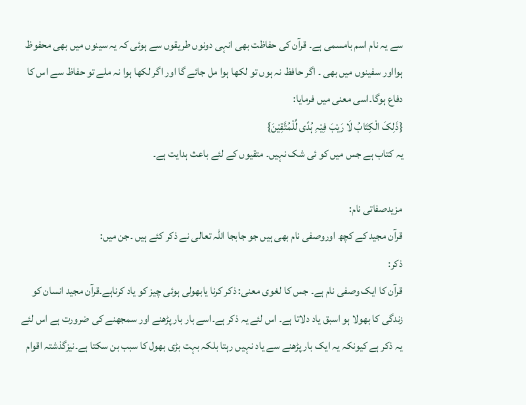سے یہ نام اسم بامسمی ہے۔ قرآن کی حفاظت بھی انہی دونوں طریقوں سے ہوئی کہ یہ سینوں میں بھی محفوظ ہوااور سفینوں میں بھی ۔ اگر حافظ نہ ہوں تو لکھا ہوا مل جائے گا اور اگر لکھا ہوا نہ ملے تو حفاظ سے اس کا دفاع ہوگا۔اسی معنی میں فرمایا:
{ذَلِکَ الْکِتَابُ لَا رَیْبَ فِیْہِ ہُدًی لِّلْمُتَّقِیْنَ}
یہ کتاب ہے جس میں کو ئی شک نہیں۔ متقیوں کے لئے باعث ہدایت ہے۔

مزیدصفاتی نام:
قرآن مجید کے کچھ اوروصفی نام بھی ہیں جو جابجا اللہ تعالی نے ذکر کئے ہیں ۔جن میں:
ذکر:
قرآن کا ایک وصفی نام ہے۔ جس کا لغوی معنی: ذکر کرنا یابھولی ہوئی چیز کو یاد کرناہے۔قرآن مجید انسان کو زندگی کا بھولا ہو اسبق یاد دلاتا ہے۔ اس لئے یہ ذکر ہے۔اسے بار بار پڑھنے اور سمجھنے کی ضرورت ہے اس لئے یہ ذکر ہے کیونکہ یہ ایک بار پڑھنے سے یاد نہیں رہتا بلکہ بہت بڑی بھول کا سبب بن سکتا ہے۔نیزگذشتہ اقوام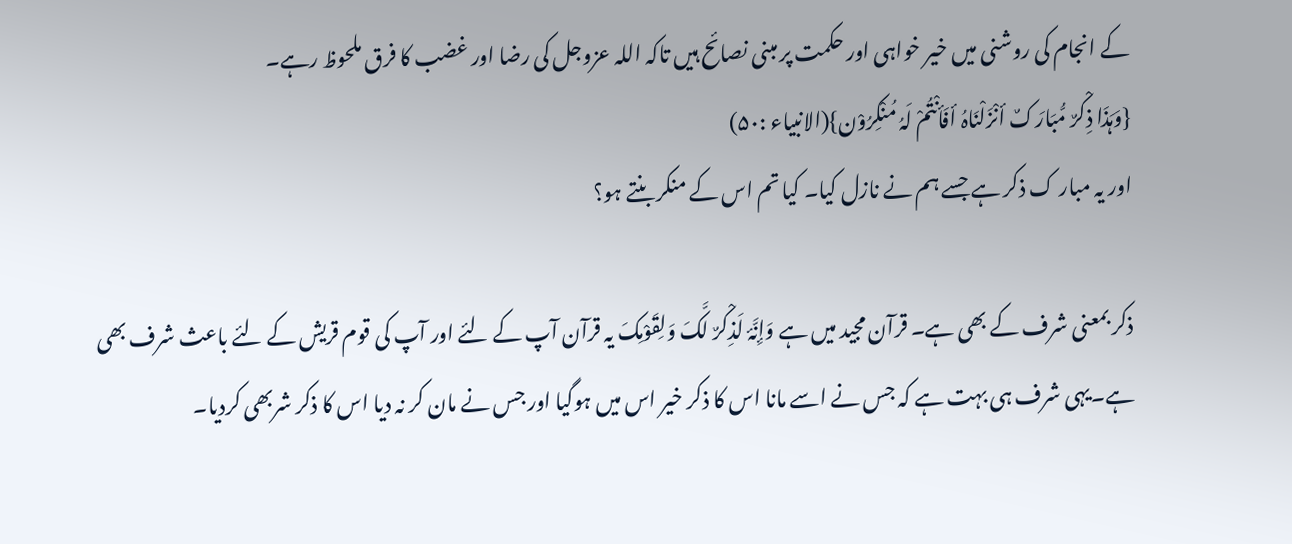کے انجام کی روشنی میں خیر خواہی اور حکمت پر مبنی نصائح ہیں تاکہ اللہ عزوجل کی رضا اور غضب کا فرق ملحوظ رہے۔
{وَہَذَا ذِکْرٌ مُّبَارَکٌ أنْزَلْنَاہُ أفَأنْتُمْ لَہُ مُنْکِرُوْن}(الانبیاء :۵۰)
اور یہ مبار ک ذکر ہے جسے ہم نے نازل کیا۔ کیا تم اس کے منکر بنتے ہو؟

ذکر بمعنی شرف کے بھی ہے۔ قرآن مجید میں ہے وَإِنَّۂ لَذِکْرٌ لَّکَ وَلِقَوْمِکَ یہ قرآن آپ کے لئے اور آپ کی قوم قریش کے لئے باعث شرف بھی ہے۔یہی شرف ہی بہت ہے کہ جس نے اسے مانا اس کا ذکر خیر اس میں ہوگیا اور جس نے مان کر نہ دیا اس کا ذکر شربھی کردیا۔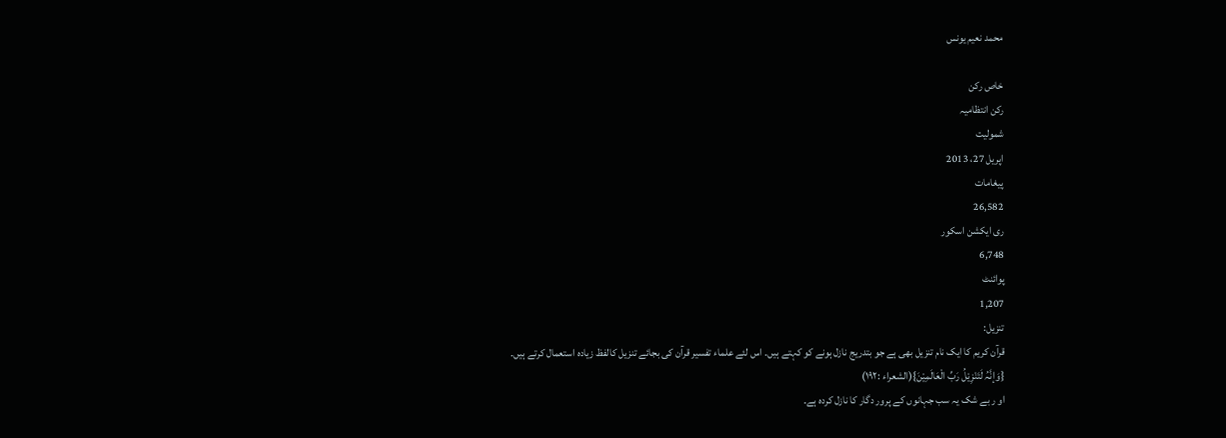محمد نعیم یونس

خاص رکن
رکن انتظامیہ
شمولیت
اپریل 27، 2013
پیغامات
26,582
ری ایکشن اسکور
6,748
پوائنٹ
1,207
تنزیل:
قرآن کریم کا ایک نام تنزیل بھی ہے جو بتدریج نازل ہونے کو کہتے ہیں۔ اس لئے علماء تفسیر قرآن کی بجائے تنزیل کالفظ زیادہ استعمال کرتے ہیں۔
{وَإنَّہُ لَتَنْزِیْلُ رَبِّ الْعَالَمِیْنَ}(الشعراء :۱۹۲)
او ر بے شک یہ سب جہانوں کے پرور دگار کا نازل کردہ ہے۔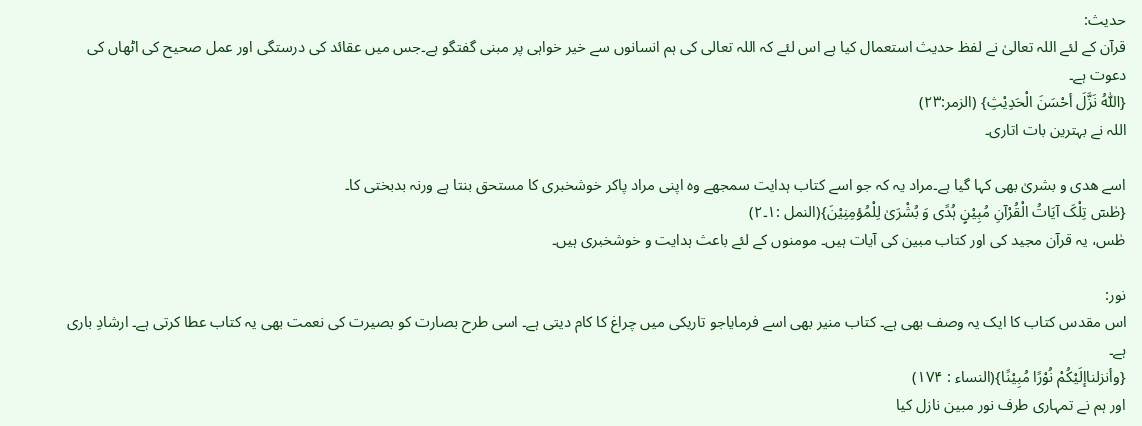حدیث:
قرآن کے لئے اللہ تعالیٰ نے لفظ حدیث استعمال کیا ہے اس لئے کہ اللہ تعالی کی ہم انسانوں سے خیر خواہی پر مبنی گفتگو ہے۔جس میں عقائد کی درستگی اور عمل صحیح کی اٹھاں کی دعوت ہے۔
{اللّٰہُ نَزَّلَ أحْسَنَ الْحَدِیْثِ} (الزمر:۲۳)
اللہ نے بہترین بات اتاری۔

اسے ھدی و بشریٰ بھی کہا گیا ہے۔مراد یہ کہ جو اسے کتاب ہدایت سمجھے وہ اپنی مراد پاکر خوشخبری کا مستحق بنتا ہے ورنہ بدبختی کا۔
{طٰسٓ تِلْکَ آیَاتُ الْقُرْآنِ مُبِیْنٍ ہُدًی وَ بُشْرَیٰ لِلْمُؤمِنِیْنَ}(النمل :۱۔۲)
طٰس، یہ قرآن مجید کی اور کتاب مبین کی آیات ہیں۔ مومنوں کے لئے باعث ہدایت و خوشخبری ہیں۔

نور:
اس مقدس کتاب کا ایک یہ وصف بھی ہے۔ کتاب منیر بھی اسے فرمایاجو تاریکی میں چراغ کا کام دیتی ہے۔ اسی طرح بصارت کو بصیرت کی نعمت بھی یہ کتاب عطا کرتی ہے۔ ارشادِ باری ہے۔
{وأنزلناإلَیْکُمْ نُوْرًا مُبِیْنًا}(النساء : ۱۷۴)
اور ہم نے تمہاری طرف نور مبین نازل کیا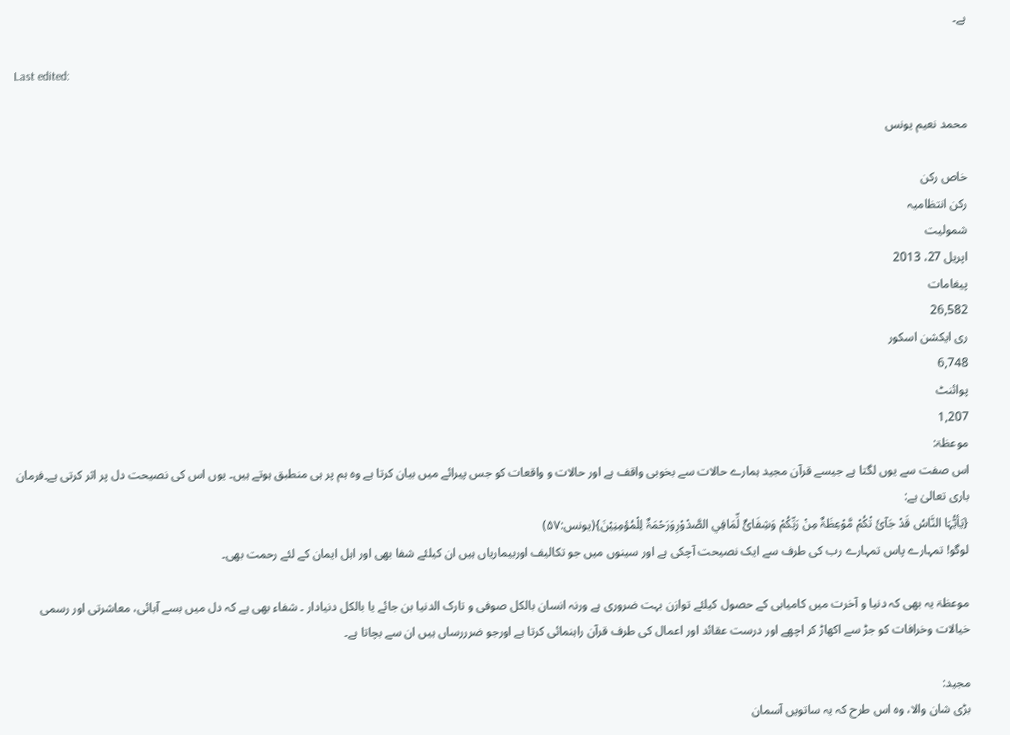ہے۔

Last edited:

محمد نعیم یونس

خاص رکن
رکن انتظامیہ
شمولیت
اپریل 27، 2013
پیغامات
26,582
ری ایکشن اسکور
6,748
پوائنٹ
1,207
موعظۃ:
اس صفت سے یوں لگتا ہے جیسے قرآن مجید ہمارے حالات سے بخوبی واقف ہے اور حالات و واقعات کو جس پیرائے میں بیان کرتا ہے وہ ہم پر ہی منطبق ہوتے ہیں۔ یوں اس کی نصیحت دل پر اثر کرتی ہے۔فرمان باری تعالیٰ ہے:
{یَأیُّہَا النَّاسُ قَدْ جَآئَ تْکُمْ مَّوْعِظَۃٌ مِنْ رَبِّکُمْ وَشِفَائٌ لِّمَافِي الصَّدْوْرِوَرَحْمَۃٌ لِلْمُؤمِنِیْنَ}(یونس:۵۷)
لوگو! تمہارے پاس تمہارے رب کی طرف سے ایک نصیحت آچکی ہے اور سینوں میں جو تکالیف اوربیماریاں ہیں ان کیلئے شفا بھی اور اہل ایمان کے لئے رحمت بھی۔

موعظۃ یہ بھی کہ دنیا و آخرت میں کامیابی کے حصول کیلئے توازن بہت ضروری ہے ورنہ انسان بالکل صوفی و تارک الدنیا بن جائے یا بالکل دنیادار ۔ شفاء بھی ہے کہ دل میں بسے آبائی، معاشرتی اور رسمی خیالات وخرافات کو جڑ سے اکھاڑ کر اچھے اور درست عقائد اور اعمال کی طرف قرآن راہنمائی کرتا ہے اورجو ضرررساں ہیں ان سے بچاتا ہے۔

مجید:
بڑی شان والا، وہ اس طرح کہ یہ ساتویں آسمان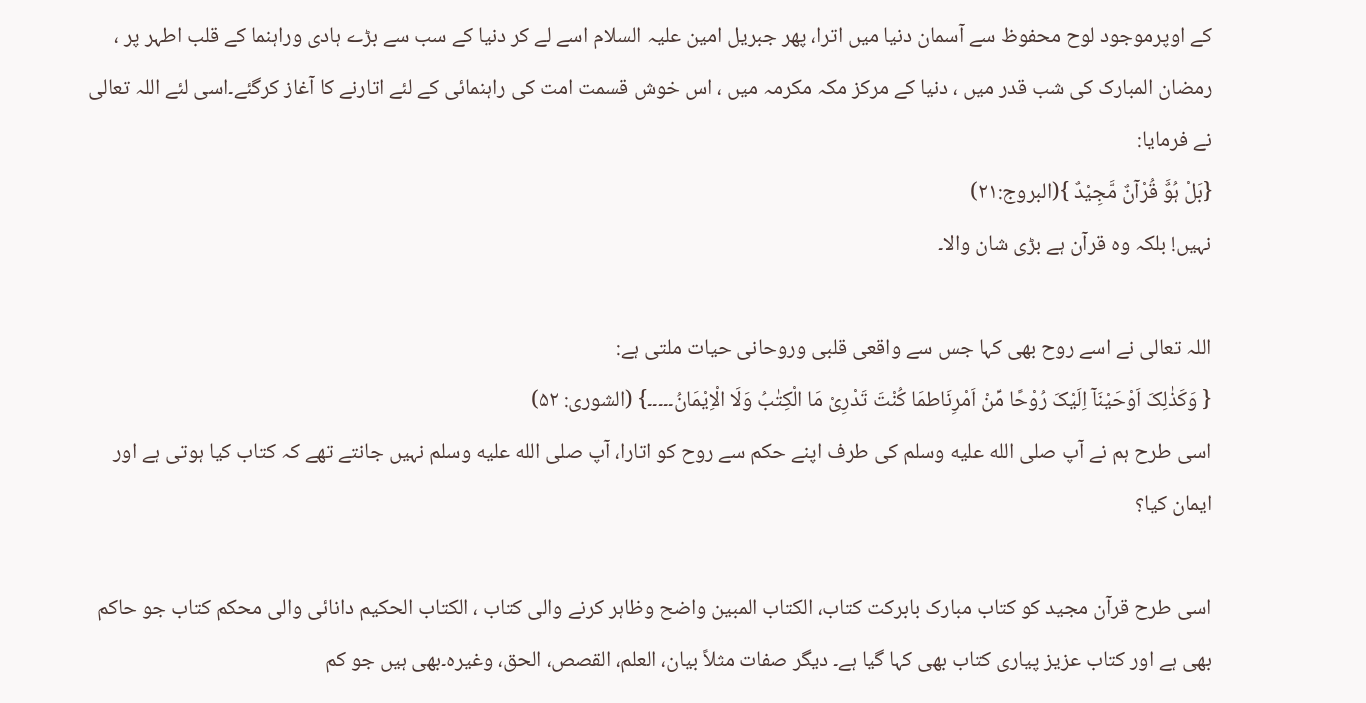کے اوپرموجود لوح محفوظ سے آسمان دنیا میں اترا، پھر جبریل امین علیہ السلام اسے لے کر دنیا کے سب سے بڑے ہادی وراہنما کے قلب اطہر پر ، رمضان المبارک کی شب قدر میں ، دنیا کے مرکز مکہ مکرمہ میں ، اس خوش قسمت امت کی راہنمائی کے لئے اتارنے کا آغاز کرگئے۔اسی لئے اللہ تعالی نے فرمایا:
{بَلْ ہُوٌَ قُرْآنٌ مَّجِیْدٌ }(البروج:۲۱)
نہیں! بلکہ وہ قرآن ہے بڑی شان والا۔

اللہ تعالی نے اسے روح بھی کہا جس سے واقعی قلبی وروحانی حیات ملتی ہے:
{ وَکَذٰلِکَ اَوْحَیْنَآ اِلَیْکَ رُوْحًا مِّنْ اَمْرِنَاطمَا کُنْتَ تَدْرِیْ مَا الْکِتٰبُ وَلَا الْاِیْمَانُ۔۔۔۔۔} (الشوری: ۵۲)
اسی طرح ہم نے آپ صلى الله عليه وسلم کی طرف اپنے حکم سے روح کو اتارا، آپ صلى الله عليه وسلم نہیں جانتے تھے کہ کتاب کیا ہوتی ہے اور ایمان کیا؟

اسی طرح قرآن مجید کو کتاب مبارک بابرکت کتاب، الکتاب المبین واضح وظاہر کرنے والی کتاب ، الکتاب الحکیم دانائی والی محکم کتاب جو حاکم بھی ہے اور کتاب عزیز پیاری کتاب بھی کہا گیا ہے۔ دیگر صفات مثلاً بیان، العلم، القصص، الحق، وغیرہ۔بھی ہیں جو کم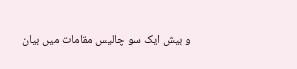و بیش ایک سو چالیس مقامات میں بیان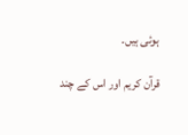ہوئی ہیں۔

قرآن کریم اور اس کے چند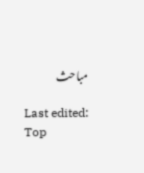مباحث

Last edited:
Top